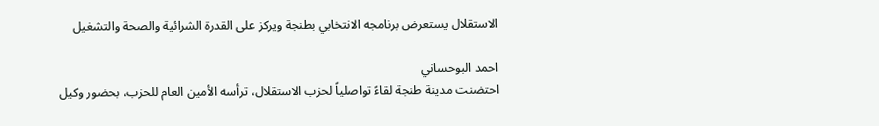الاستقلال يستعرض برنامجه الانتخابي بطنجة ويركز على القدرة الشرائية والصحة والتشغيل

احمد البوحساني
احتضنت مدينة طنجة لقاءً تواصلياً لحزب الاستقلال، ترأسه الأمين العام للحزب، بحضور وكيل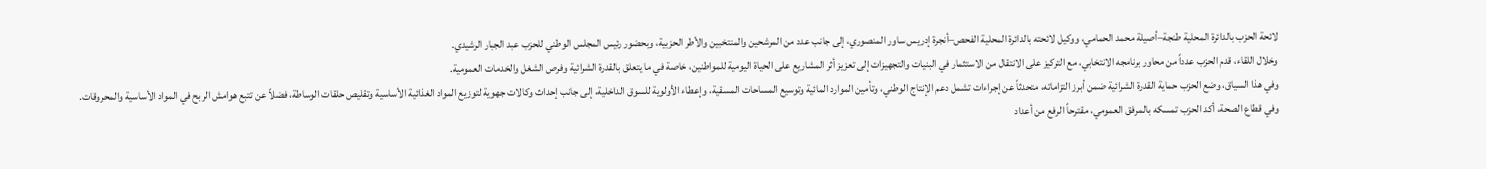لائحة الحزب بالدائرة المحلية طنجة–أصيلة محمد الحمامي، ووكيل لائحته بالدائرة المحلية الفحص–أنجرة إدريس ساور المنصوري، إلى جانب عدد من المرشحين والمنتخبين والأطر الحزبية، وبحضور رئيس المجلس الوطني للحزب عبد الجبار الرشيدي.
وخلال اللقاء، قدم الحزب عدداً من محاور برنامجه الانتخابي، مع التركيز على الانتقال من الاستثمار في البنيات والتجهيزات إلى تعزيز أثر المشاريع على الحياة اليومية للمواطنين، خاصة في ما يتعلق بالقدرة الشرائية وفرص الشغل والخدمات العمومية.
وفي هذا السياق، وضع الحزب حماية القدرة الشرائية ضمن أبرز التزاماته، متحدثاً عن إجراءات تشمل دعم الإنتاج الوطني، وتأمين الموارد المائية وتوسيع المساحات المسقية، وإعطاء الأولوية للسوق الداخلية، إلى جانب إحداث وكالات جهوية لتوزيع المواد الغذائية الأساسية وتقليص حلقات الوساطة، فضلاً عن تتبع هوامش الربح في المواد الأساسية والمحروقات.
وفي قطاع الصحة، أكد الحزب تمسكه بالمرفق العمومي، مقترحاً الرفع من أعداد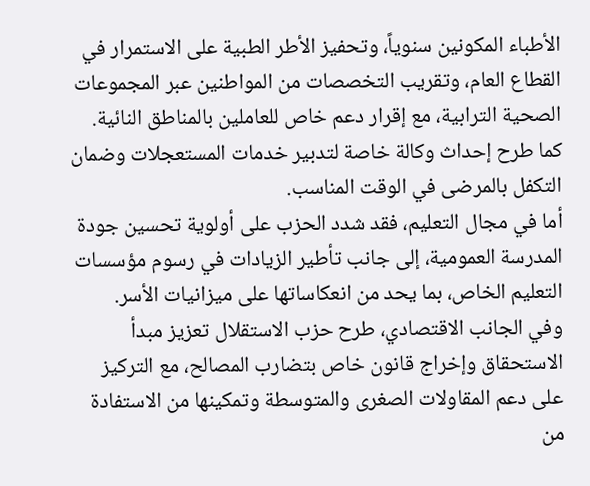الأطباء المكونين سنوياً، وتحفيز الأطر الطبية على الاستمرار في القطاع العام، وتقريب التخصصات من المواطنين عبر المجموعات الصحية الترابية، مع إقرار دعم خاص للعاملين بالمناطق النائية. كما طرح إحداث وكالة خاصة لتدبير خدمات المستعجلات وضمان التكفل بالمرضى في الوقت المناسب.
أما في مجال التعليم، فقد شدد الحزب على أولوية تحسين جودة المدرسة العمومية، إلى جانب تأطير الزيادات في رسوم مؤسسات التعليم الخاص، بما يحد من انعكاساتها على ميزانيات الأسر.
وفي الجانب الاقتصادي، طرح حزب الاستقلال تعزيز مبدأ الاستحقاق وإخراج قانون خاص بتضارب المصالح، مع التركيز على دعم المقاولات الصغرى والمتوسطة وتمكينها من الاستفادة من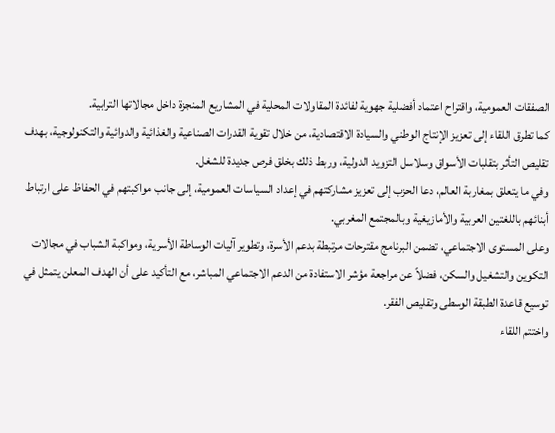الصفقات العمومية، واقتراح اعتماد أفضلية جهوية لفائدة المقاولات المحلية في المشاريع المنجزة داخل مجالاتها الترابية.
كما تطرق اللقاء إلى تعزيز الإنتاج الوطني والسيادة الاقتصادية، من خلال تقوية القدرات الصناعية والغذائية والدوائية والتكنولوجية، بهدف تقليص التأثر بتقلبات الأسواق وسلاسل التزويد الدولية، وربط ذلك بخلق فرص جديدة للشغل.
وفي ما يتعلق بمغاربة العالم، دعا الحزب إلى تعزيز مشاركتهم في إعداد السياسات العمومية، إلى جانب مواكبتهم في الحفاظ على ارتباط أبنائهم باللغتين العربية والأمازيغية وبالمجتمع المغربي.
وعلى المستوى الاجتماعي، تضمن البرنامج مقترحات مرتبطة بدعم الأسرة، وتطوير آليات الوساطة الأسرية، ومواكبة الشباب في مجالات التكوين والتشغيل والسكن، فضلاً عن مراجعة مؤشر الاستفادة من الدعم الاجتماعي المباشر، مع التأكيد على أن الهدف المعلن يتمثل في توسيع قاعدة الطبقة الوسطى وتقليص الفقر.
واختتم اللقاء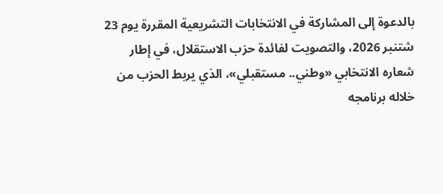بالدعوة إلى المشاركة في الانتخابات التشريعية المقررة يوم 23 شتنبر 2026، والتصويت لفائدة حزب الاستقلال، في إطار شعاره الانتخابي «وطني.. مستقبلي»، الذي يربط الحزب من خلاله برنامجه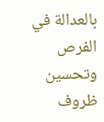بالعدالة في الفرص وتحسين ظروف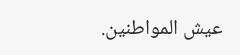عيش المواطنين.